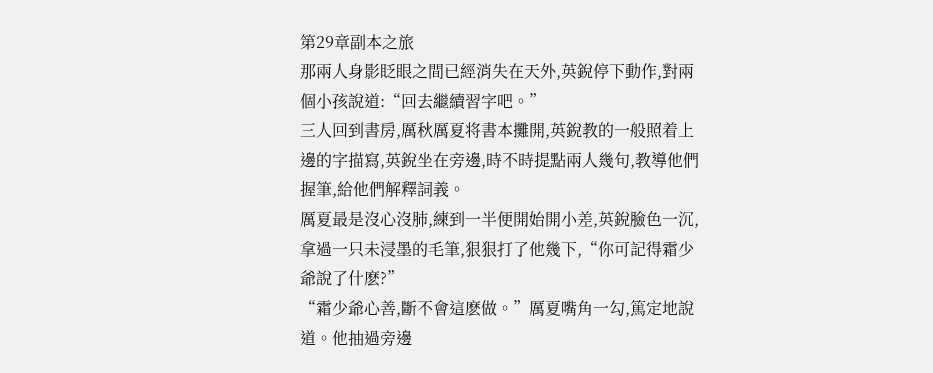第29章副本之旅
那兩人身影眨眼之間已經消失在天外,英銳停下動作,對兩個小孩說道:“回去繼續習字吧。”
三人回到書房,厲秋厲夏将書本攤開,英銳教的一般照着上邊的字描寫,英銳坐在旁邊,時不時提點兩人幾句,教導他們握筆,給他們解釋詞義。
厲夏最是沒心沒肺,練到一半便開始開小差,英銳臉色一沉,拿過一只未浸墨的毛筆,狠狠打了他幾下,“你可記得霜少爺說了什麽?”
“霜少爺心善,斷不會這麽做。”厲夏嘴角一勾,篤定地說道。他抽過旁邊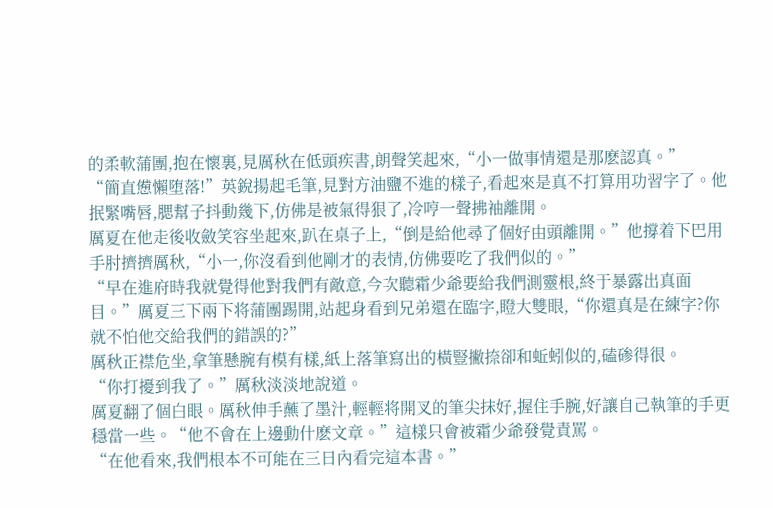的柔軟蒲團,抱在懷裏,見厲秋在低頭疾書,朗聲笑起來,“小一做事情還是那麽認真。”
“簡直憊懶堕落!”英銳揚起毛筆,見對方油鹽不進的樣子,看起來是真不打算用功習字了。他抿緊嘴唇,腮幫子抖動幾下,仿佛是被氣得狠了,冷哼一聲拂袖離開。
厲夏在他走後收斂笑容坐起來,趴在桌子上,“倒是給他尋了個好由頭離開。”他撐着下巴用手肘擠擠厲秋,“小一,你沒看到他剛才的表情,仿佛要吃了我們似的。”
“早在進府時我就覺得他對我們有敵意,今次聽霜少爺要給我們測靈根,終于暴露出真面目。”厲夏三下兩下将蒲團踢開,站起身看到兄弟還在臨字,瞪大雙眼,“你還真是在練字?你就不怕他交給我們的錯誤的?”
厲秋正襟危坐,拿筆懸腕有模有樣,紙上落筆寫出的橫豎撇捺卻和蚯蚓似的,磕碜得很。
“你打擾到我了。”厲秋淡淡地說道。
厲夏翻了個白眼。厲秋伸手蘸了墨汁,輕輕将開叉的筆尖抹好,握住手腕,好讓自己執筆的手更穩當一些。“他不會在上邊動什麽文章。”這樣只會被霜少爺發覺責罵。
“在他看來,我們根本不可能在三日內看完這本書。”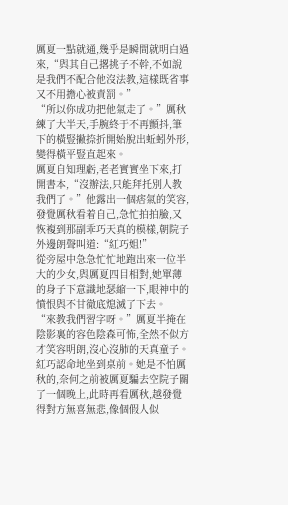厲夏一點就通,幾乎是瞬間就明白過來,“與其自己撂挑子不幹,不如說是我們不配合他沒法教,這樣既省事又不用擔心被責罰。”
“所以你成功把他氣走了。”厲秋練了大半天,手腕終于不再顫抖,筆下的橫豎撇捺折開始脫出蚯蚓外形,變得橫平豎直起來。
厲夏自知理虧,老老實實坐下來,打開書本,“沒辦法,只能拜托別人教我們了。”他露出一個痞氣的笑容,發覺厲秋看着自己,急忙拍拍臉,又恢複到那副乖巧天真的模樣,朝院子外邊朗聲叫道:“紅巧姐!”
從旁屋中急急忙忙地跑出來一位半大的少女,與厲夏四目相對,她單薄的身子下意識地瑟縮一下,眼神中的憤恨與不甘徹底熄滅了下去。
“來教我們習字呀。”厲夏半掩在陰影裏的容色陰森可怖,全然不似方才笑容明朗,沒心沒肺的天真童子。
紅巧認命地坐到桌前。她是不怕厲秋的,奈何之前被厲夏騙去空院子關了一個晚上,此時再看厲秋,越發覺得對方無喜無悲,像個假人似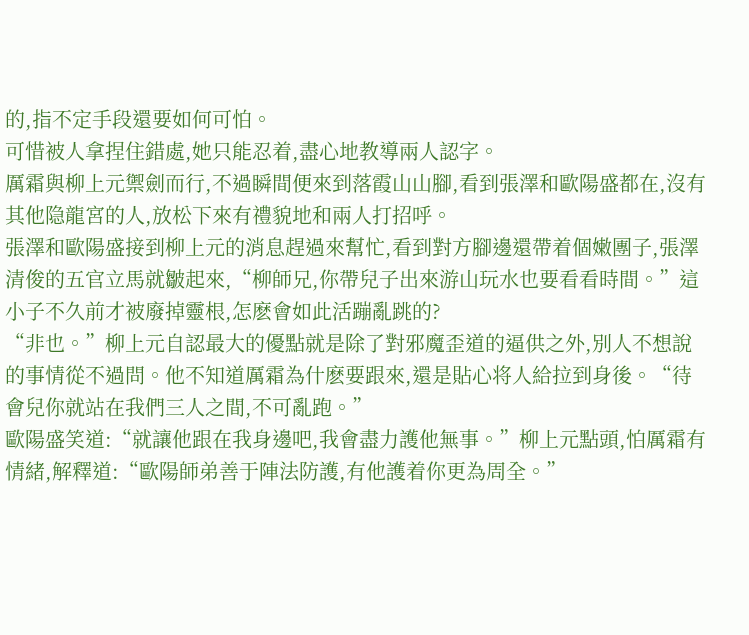的,指不定手段還要如何可怕。
可惜被人拿捏住錯處,她只能忍着,盡心地教導兩人認字。
厲霜與柳上元禦劍而行,不過瞬間便來到落霞山山腳,看到張澤和歐陽盛都在,沒有其他隐龍宮的人,放松下來有禮貌地和兩人打招呼。
張澤和歐陽盛接到柳上元的消息趕過來幫忙,看到對方腳邊還帶着個嫩團子,張澤清俊的五官立馬就皺起來,“柳師兄,你帶兒子出來游山玩水也要看看時間。”這小子不久前才被廢掉靈根,怎麽會如此活蹦亂跳的?
“非也。”柳上元自認最大的優點就是除了對邪魔歪道的逼供之外,別人不想說的事情從不過問。他不知道厲霜為什麽要跟來,還是貼心将人給拉到身後。“待會兒你就站在我們三人之間,不可亂跑。”
歐陽盛笑道:“就讓他跟在我身邊吧,我會盡力護他無事。”柳上元點頭,怕厲霜有情緒,解釋道:“歐陽師弟善于陣法防護,有他護着你更為周全。”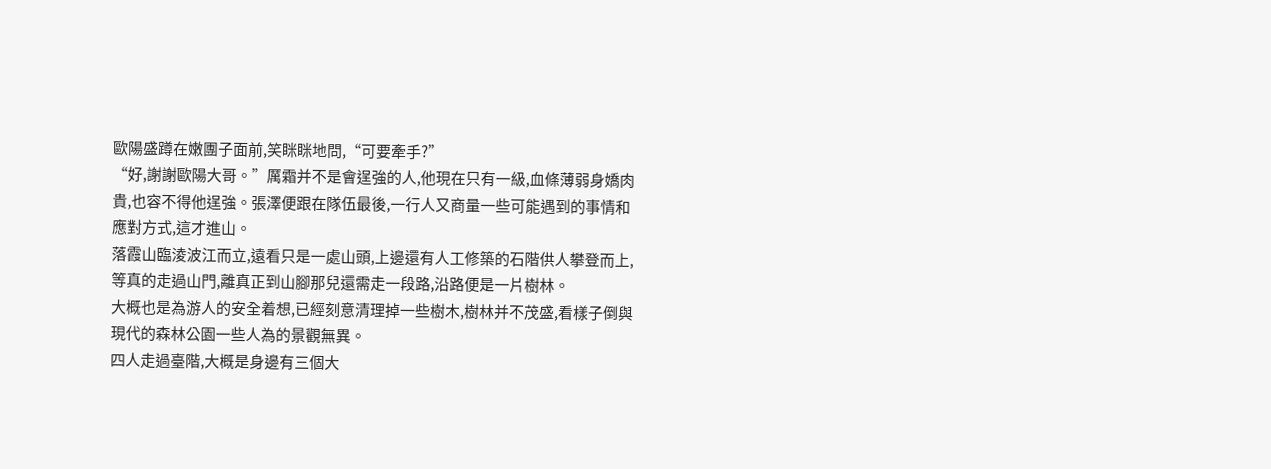歐陽盛蹲在嫩團子面前,笑眯眯地問,“可要牽手?”
“好,謝謝歐陽大哥。”厲霜并不是會逞強的人,他現在只有一級,血條薄弱身嬌肉貴,也容不得他逞強。張澤便跟在隊伍最後,一行人又商量一些可能遇到的事情和應對方式,這才進山。
落霞山臨淩波江而立,遠看只是一處山頭,上邊還有人工修築的石階供人攀登而上,等真的走過山門,離真正到山腳那兒還需走一段路,沿路便是一片樹林。
大概也是為游人的安全着想,已經刻意清理掉一些樹木,樹林并不茂盛,看樣子倒與現代的森林公園一些人為的景觀無異。
四人走過臺階,大概是身邊有三個大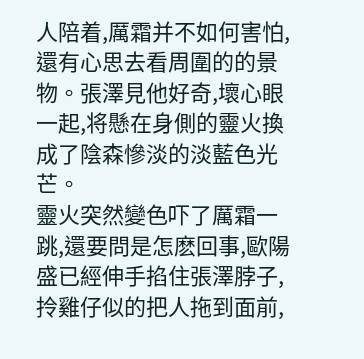人陪着,厲霜并不如何害怕,還有心思去看周圍的的景物。張澤見他好奇,壞心眼一起,将懸在身側的靈火換成了陰森慘淡的淡藍色光芒。
靈火突然變色吓了厲霜一跳,還要問是怎麽回事,歐陽盛已經伸手掐住張澤脖子,拎雞仔似的把人拖到面前,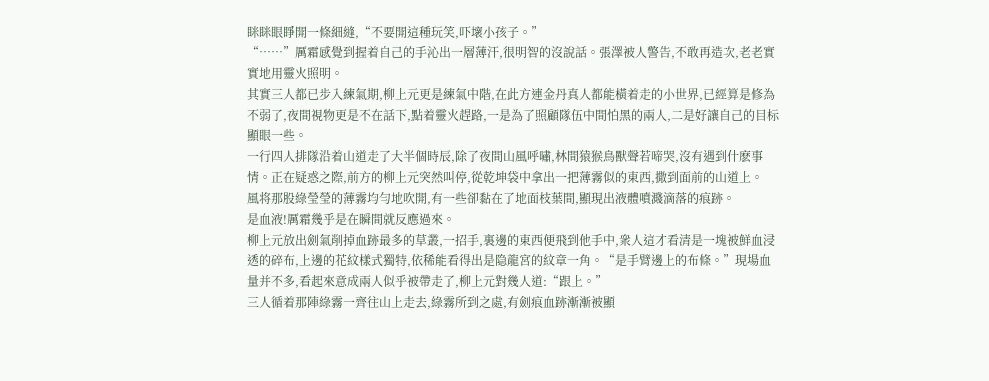眯眯眼睜開一條細縫,“不要開這種玩笑,吓壞小孩子。”
“……”厲霜感覺到握着自己的手沁出一層薄汗,很明智的沒說話。張澤被人警告,不敢再造次,老老實實地用靈火照明。
其實三人都已步入練氣期,柳上元更是練氣中階,在此方連金丹真人都能橫着走的小世界,已經算是修為不弱了,夜間視物更是不在話下,點着靈火趕路,一是為了照顧隊伍中間怕黑的兩人,二是好讓自己的目标顯眼一些。
一行四人排隊沿着山道走了大半個時辰,除了夜間山風呼嘯,林間猿猴鳥獸聲若啼哭,沒有遇到什麽事情。正在疑惑之際,前方的柳上元突然叫停,從乾坤袋中拿出一把薄霧似的東西,撒到面前的山道上。
風将那股綠瑩瑩的薄霧均勻地吹開,有一些卻黏在了地面枝葉間,顯現出液體噴濺滴落的痕跡。
是血液!厲霜幾乎是在瞬間就反應過來。
柳上元放出劍氣削掉血跡最多的草叢,一招手,裏邊的東西便飛到他手中,衆人這才看清是一塊被鮮血浸透的碎布,上邊的花紋樣式獨特,依稀能看得出是隐龍宮的紋章一角。“是手臂邊上的布條。”現場血量并不多,看起來意成兩人似乎被帶走了,柳上元對幾人道:“跟上。”
三人循着那陣綠霧一齊往山上走去,綠霧所到之處,有劍痕血跡漸漸被顯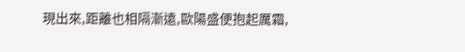現出來,距離也相隔漸遠,歐陽盛便抱起厲霜,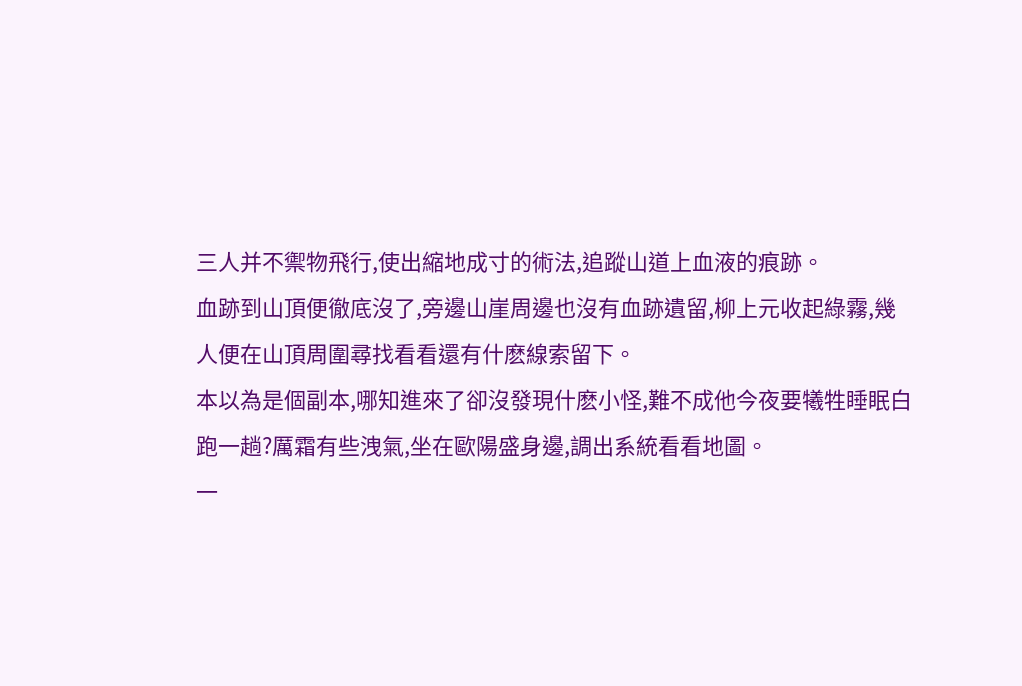三人并不禦物飛行,使出縮地成寸的術法,追蹤山道上血液的痕跡。
血跡到山頂便徹底沒了,旁邊山崖周邊也沒有血跡遺留,柳上元收起綠霧,幾人便在山頂周圍尋找看看還有什麽線索留下。
本以為是個副本,哪知進來了卻沒發現什麽小怪,難不成他今夜要犧牲睡眠白跑一趟?厲霜有些洩氣,坐在歐陽盛身邊,調出系統看看地圖。
一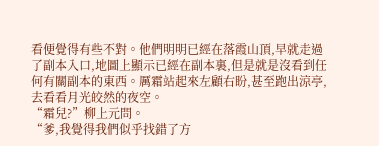看便覺得有些不對。他們明明已經在落霞山頂,早就走過了副本入口,地圖上顯示已經在副本裏,但是就是沒看到任何有關副本的東西。厲霜站起來左顧右盼,甚至跑出涼亭,去看看月光皎然的夜空。
“霜兒?”柳上元問。
“爹,我覺得我們似乎找錯了方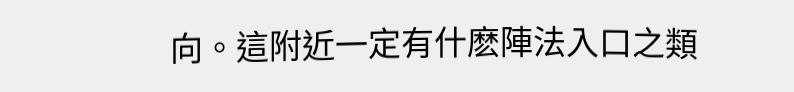向。這附近一定有什麽陣法入口之類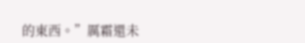的東西。”厲霜還未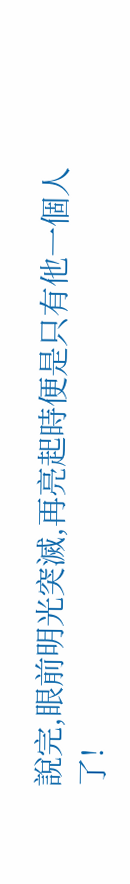說完,眼前明光突滅,再亮起時便是只有他一個人了!